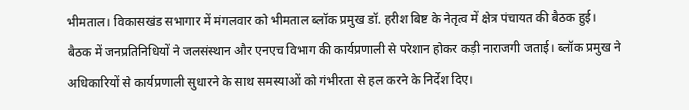भीमताल। विकासखंड सभागार में मंगलवार को भीमताल ब्लॉक प्रमुख डॉ. हरीश बिष्ट के नेतृत्व में क्षेत्र पंचायत की बैठक हुई। बैठक में जनप्रतिनिधियों ने जलसंस्थान और एनएच विभाग की कार्यप्रणाली से परेशान होकर कड़ी नाराजगी जताई। ब्लॉक प्रमुख ने अधिकारियों से कार्यप्रणाली सुधारने के साथ समस्याओं को गंभीरता से हल करने के निर्देश दिए।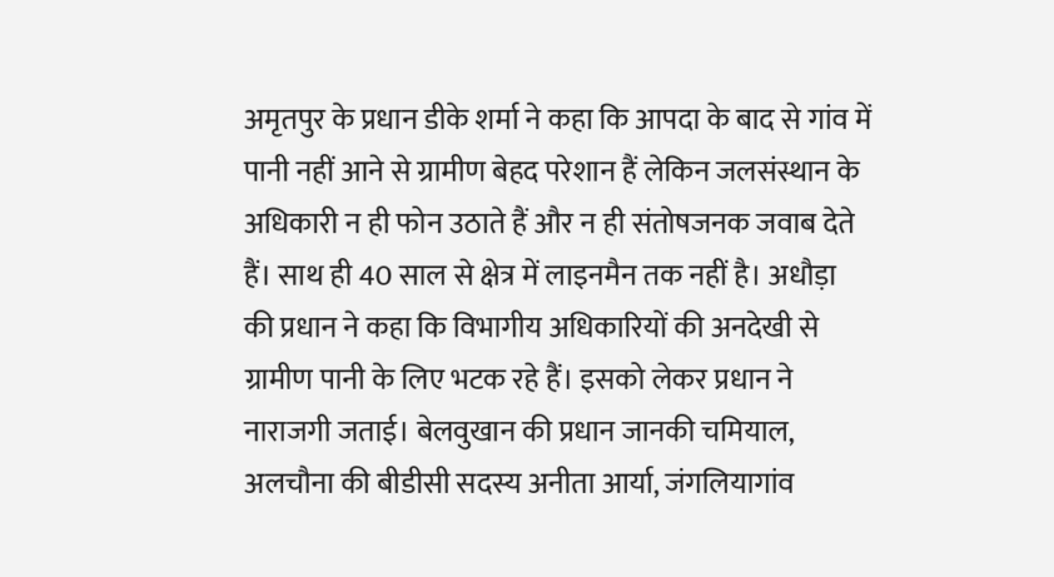अमृतपुर के प्रधान डीके शर्मा ने कहा कि आपदा के बाद से गांव में पानी नहीं आने से ग्रामीण बेहद परेशान हैं लेकिन जलसंस्थान के अधिकारी न ही फोन उठाते हैं और न ही संतोषजनक जवाब देते हैं। साथ ही 40 साल से क्षेत्र में लाइनमैन तक नहीं है। अधौड़ा की प्रधान ने कहा कि विभागीय अधिकारियों की अनदेखी से ग्रामीण पानी के लिए भटक रहे हैं। इसको लेकर प्रधान ने नाराजगी जताई। बेलवुखान की प्रधान जानकी चमियाल, अलचौना की बीडीसी सदस्य अनीता आर्या, जंगलियागांव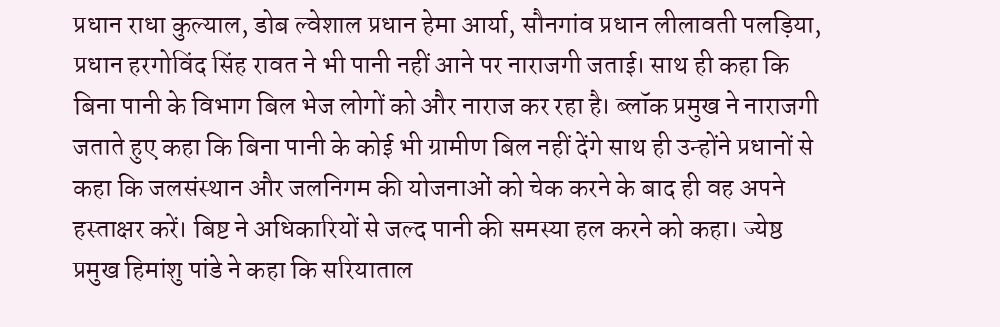प्रधान राधा कुल्याल, डोब ल्वेशाल प्रधान हेमा आर्या, सौनगांव प्रधान लीलावती पलड़िया, प्रधान हरगोविंद सिंह रावत ने भी पानी नहीं आने पर नाराजगी जताई। साथ ही कहा कि बिना पानी के विभाग बिल भेज लोगों को और नाराज कर रहा है। ब्लॉक प्रमुख ने नाराजगी जताते हुए कहा कि बिना पानी के कोई भी ग्रामीण बिल नहीं देंगे साथ ही उन्होंने प्रधानों से कहा कि जलसंस्थान और जलनिगम की योजनाओं को चेक करने के बाद ही वह अपने हस्ताक्षर करें। बिष्ट ने अधिकारियों से जल्द पानी की समस्या हल करने को कहा। ज्येष्ठ प्रमुख हिमांशु पांडे ने कहा कि सरियाताल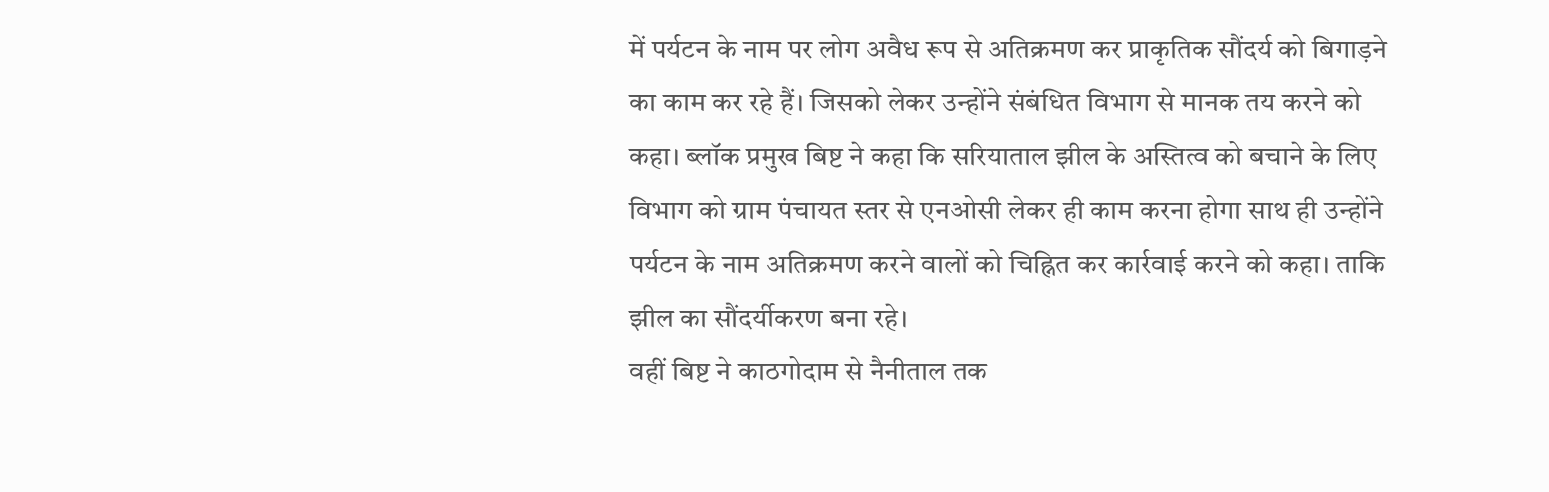में पर्यटन के नाम पर लोग अवैध रूप से अतिक्रमण कर प्राकृतिक सौंदर्य को बिगाड़ने का काम कर रहे हैं। जिसको लेकर उन्होंने संबंधित विभाग से मानक तय करने को कहा। ब्लॉक प्रमुख बिष्ट ने कहा कि सरियाताल झील के अस्तित्व को बचाने के लिए विभाग को ग्राम पंचायत स्तर से एनओसी लेकर ही काम करना होगा साथ ही उन्होंने पर्यटन के नाम अतिक्रमण करने वालों को चिह्नित कर कार्रवाई करने को कहा। ताकि झील का सौंदर्यीकरण बना रहे।
वहीं बिष्ट ने काठगोदाम से नैनीताल तक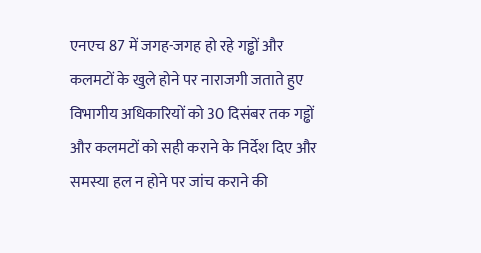एनएच 87 में जगह-जगह हो रहे गड्ढों और कलमटों के खुले होने पर नाराजगी जताते हुए विभागीय अधिकारियों को 30 दिसंबर तक गड्ढों और कलमटों को सही कराने के निर्देश दिए और समस्या हल न होने पर जांच कराने की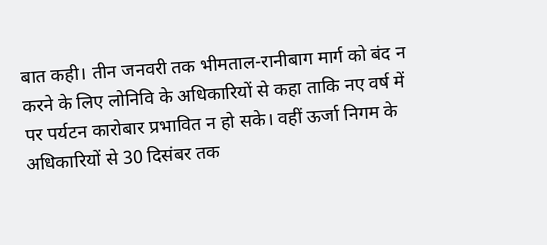बात कही। तीन जनवरी तक भीमताल-रानीबाग मार्ग को बंद न करने के लिए लोनिवि के अधिकारियों से कहा ताकि नए वर्ष में पर पर्यटन कारोबार प्रभावित न हो सके। वहीं ऊर्जा निगम के अधिकारियों से 30 दिसंबर तक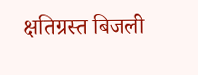क्षतिग्रस्त बिजली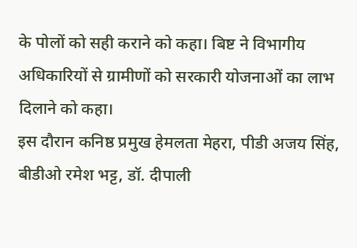के पोलों को सही कराने को कहा। बिष्ट ने विभागीय अधिकारियों से ग्रामीणों को सरकारी योजनाओं का लाभ दिलाने को कहा।
इस दौरान कनिष्ठ प्रमुख हेमलता मेहरा, पीडी अजय सिंह, बीडीओ रमेश भट्ट, डॉ. दीपाली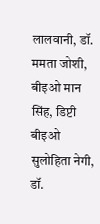लालवानी, डॉ. ममता जोशी, बीइओ मान सिंह, डिप्टी बीइओ सुलोहिता नेगी, डॉ.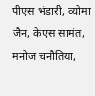पीएस भंडारी, व्योमा जैन, केएस सामंत, मनोज चनौतिया,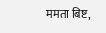ममता बिष्ट,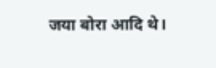जया बोरा आदि थे।